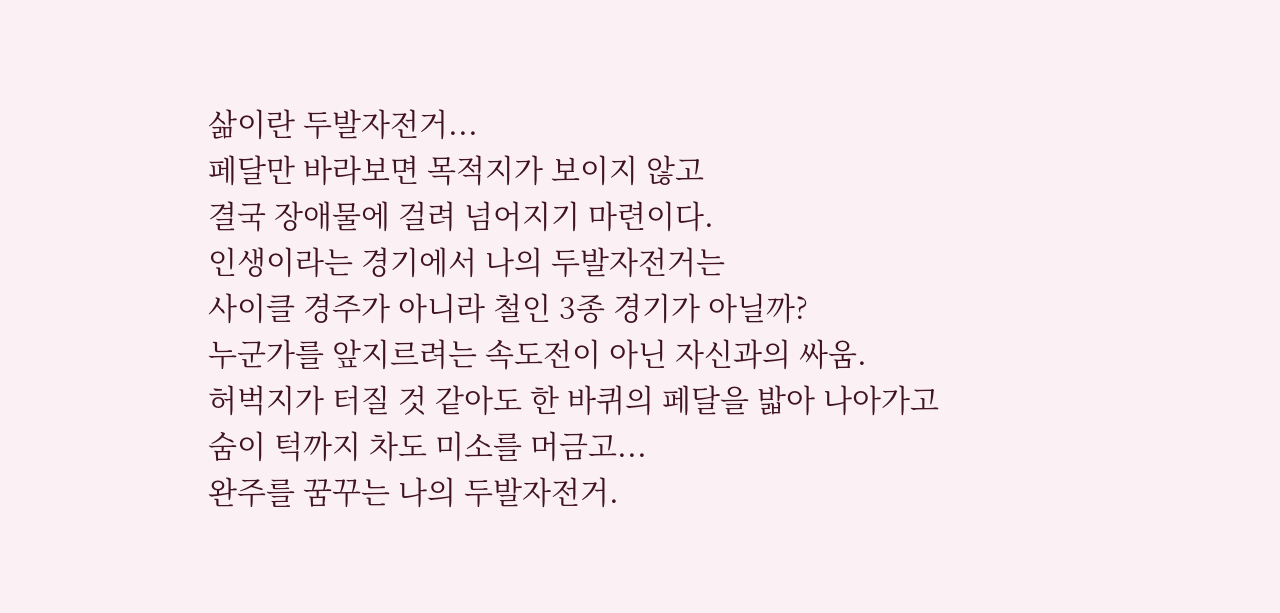삶이란 두발자전거...
페달만 바라보면 목적지가 보이지 않고
결국 장애물에 걸려 넘어지기 마련이다.
인생이라는 경기에서 나의 두발자전거는
사이클 경주가 아니라 철인 3종 경기가 아닐까?
누군가를 앞지르려는 속도전이 아닌 자신과의 싸움.
허벅지가 터질 것 같아도 한 바퀴의 페달을 밟아 나아가고
숨이 턱까지 차도 미소를 머금고...
완주를 꿈꾸는 나의 두발자전거.